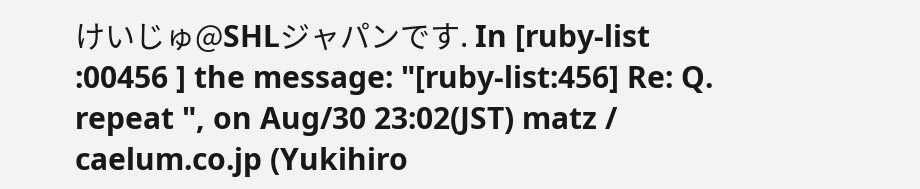けいじゅ@SHLジャパンです. In [ruby-list :00456 ] the message: "[ruby-list:456] Re: Q. repeat ", on Aug/30 23:02(JST) matz / caelum.co.jp (Yukihiro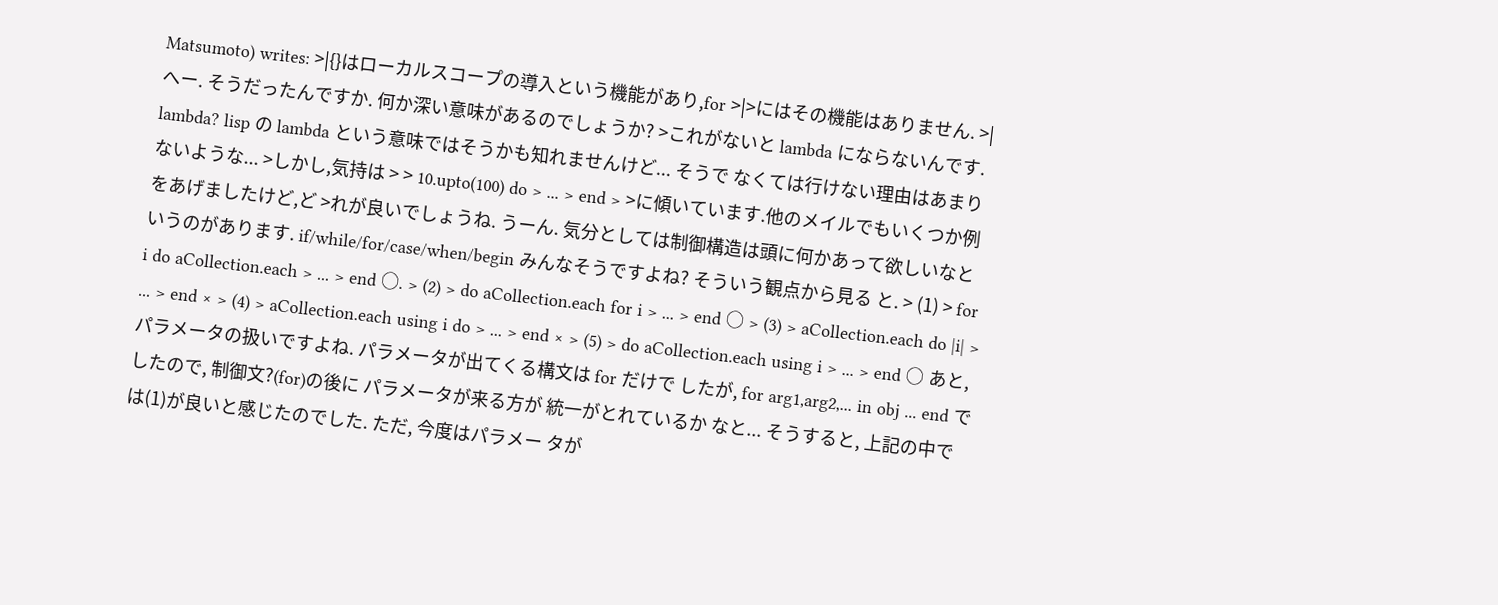Matsumoto) writes: >|{}はローカルスコープの導入という機能があり,for >|>にはその機能はありません. >|へー. そうだったんですか. 何か深い意味があるのでしょうか? >これがないと lambda にならないんです. lambda? lisp の lambda という意味ではそうかも知れませんけど... そうで なくては行けない理由はあまりないような... >しかし,気持は > > 10.upto(100) do > ... > end > >に傾いています.他のメイルでもいくつか例をあげましたけど,ど >れが良いでしょうね. うーん. 気分としては制御構造は頭に何かあって欲しいなというのがあります. if/while/for/case/when/begin みんなそうですよね? そういう観点から見る と. > (1) > for i do aCollection.each > ... > end ○. > (2) > do aCollection.each for i > ... > end ○ > (3) > aCollection.each do |i| > ... > end × > (4) > aCollection.each using i do > ... > end × > (5) > do aCollection.each using i > ... > end ○ あと, パラメータの扱いですよね. パラメータが出てくる構文は for だけで したが, for arg1,arg2,... in obj ... end でしたので, 制御文?(for)の後に パラメータが来る方が 統一がとれているか なと... そうすると, 上記の中では(1)が良いと感じたのでした. ただ, 今度はパラメー タが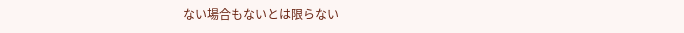ない場合もないとは限らない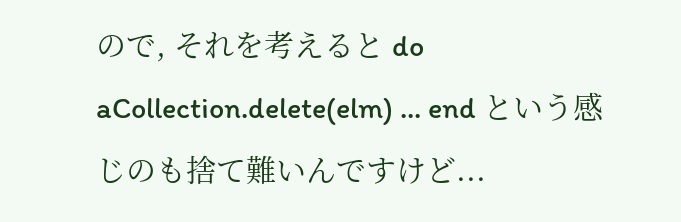ので, それを考えると do aCollection.delete(elm) ... end という感じのも捨て難いんですけど...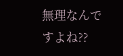無理なんですよね??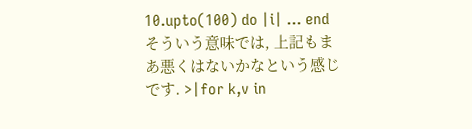10.upto(100) do |i| ... end そういう意味では, 上記もまあ悪くはないかなという感じです. >|for k,v in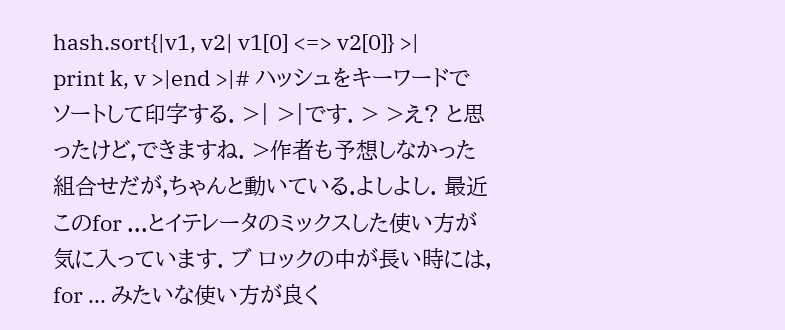hash.sort{|v1, v2| v1[0] <=> v2[0]} >| print k, v >|end >|# ハッシュをキーワードでソートして印字する. >| >|です. > >え? と思ったけど,できますね. >作者も予想しなかった組合せだが,ちゃんと動いている.よしよし. 最近このfor ...とイテレータのミックスした使い方が気に入っています. ブ ロックの中が長い時には, for ... みたいな使い方が良く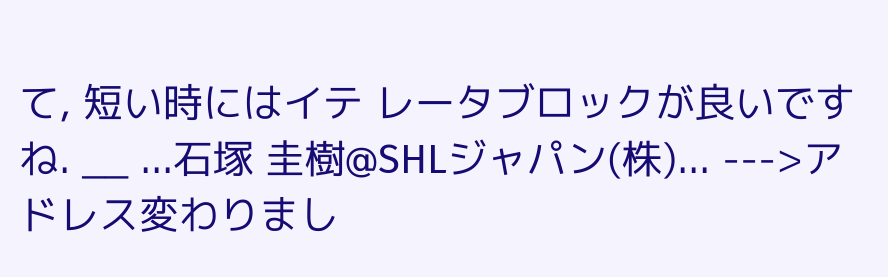て, 短い時にはイテ レータブロックが良いですね. __ ...石塚 圭樹@SHLジャパン(株)... --->アドレス変わりまし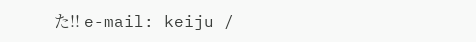た!! e-mail: keiju /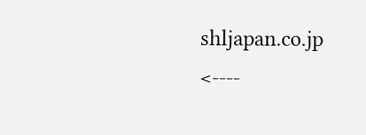shljapan.co.jp <----